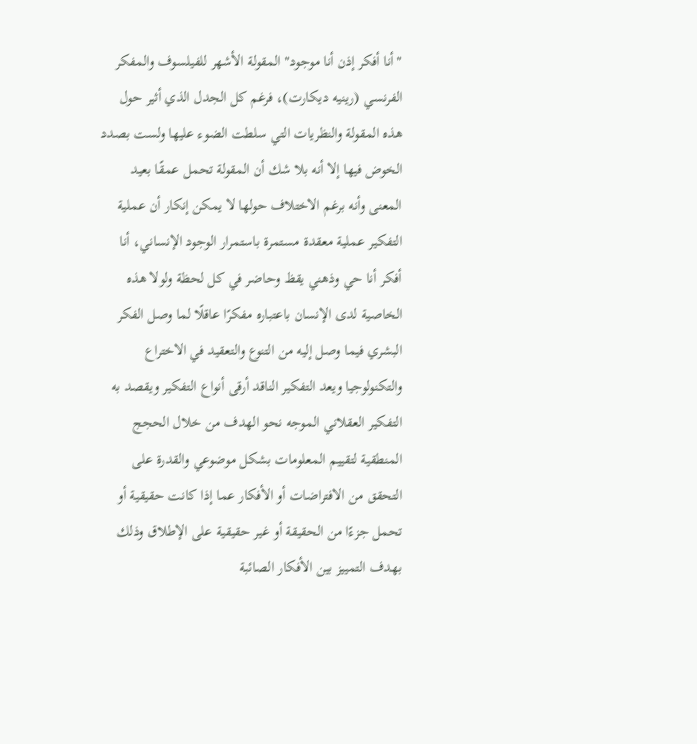"أنا أفكر إذن أنا موجود" المقولة الأشهر للفيلسوف والمفكر الفرنسي (رينيه ديكارت)، فرغم كل الجدل الذي أثير حول هذه المقولة والنظريات التي سلطت الضوء عليها ولست بصدد الخوض فيها إلا أنه بلا شك أن المقولة تحمل عمقًا بعيد المعنى وأنه برغم الاختلاف حولها لا يمكن إنكار أن عملية التفكير عملية معقدة مستمرة باستمرار الوجود الإنساني، أنا أفكر أنا حي وذهني يقظ وحاضر في كل لحظة ولولا هذه الخاصية لدى الإنسان باعتباره مفكرًا عاقلًا لما وصل الفكر البشري فيما وصل إليه من التنوع والتعقيد في الاختراع والتكنولوجيا ويعد التفكير الناقد أرقى أنواع التفكير ويقصد به التفكير العقلاني الموجه نحو الهدف من خلال الحجج المنطقية لتقييم المعلومات بشكل موضوعي والقدرة على التحقق من الافتراضات أو الأفكار عما إذا كانت حقيقية أو تحمل جزءًا من الحقيقة أو غير حقيقية على الإطلاق وذلك بهدف التمييز بين الأفكار الصائبة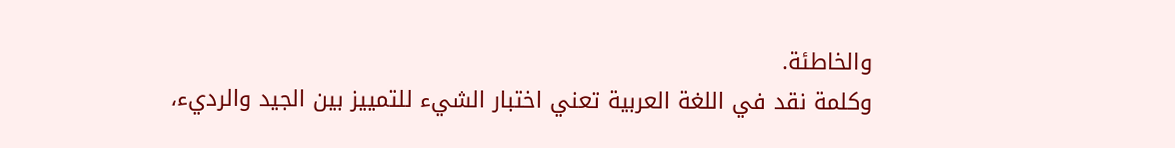والخاطئة.
وكلمة نقد في اللغة العربية تعني اختبار الشيء للتمييز بين الجيد والرديء،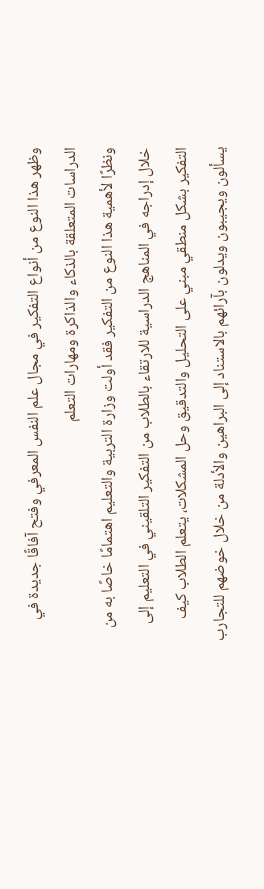وظهر هذا النوع من أنواع التفكير في مجال علم النفس المعرفي وفتح آفاقًا جديدة في الدراسات المتعلقة بالذكاء والذاكرة ومهارات التعلم
ونظرًا لأهمية هذا النوع من التفكير فقد أولت وزارة التربية والتعليم اهتمامًا خاصًا به من خلال إدراجه في المناهج الدراسية للارتقاء بالطلاب من التفكير التلقيني في التعليم إلى التفكير بشكل منطقي مبني على التحليل والتدقيق وحل المشكلات، يتعلم الطلاب كيف يسألون ويجيبون ويدلون بآرائهم بالاستناد إلى البراهين والأدلة من خلال خوضهم للتجارب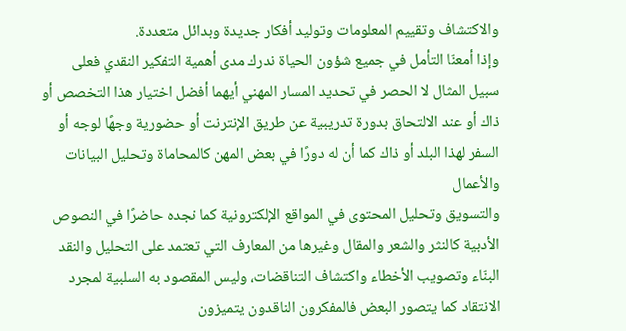والاكتشاف وتقييم المعلومات وتوليد أفكار جديدة وبدائل متعددة.
وإذا أمعنّا التأمل في جميع شؤون الحياة ندرك مدى أهمية التفكير النقدي فعلى سبيل المثال لا الحصر في تحديد المسار المهني أيهما أفضل اختيار هذا التخصص أو ذاك أو عند الالتحاق بدورة تدريبية عن طريق الإنترنت أو حضورية وجهًا لوجه أو السفر لهذا البلد أو ذاك كما أن له دورًا في بعض المهن كالمحاماة وتحليل البيانات والأعمال
والتسويق وتحليل المحتوى في المواقع الإلكترونية كما نجده حاضرًا في النصوص الأدبية كالنثر والشعر والمقال وغيرها من المعارف التي تعتمد على التحليل والنقد البنّاء وتصويب الأخطاء واكتشاف التناقضات، وليس المقصود به السلبية لمجرد الانتقاد كما يتصور البعض فالمفكرون الناقدون يتميزون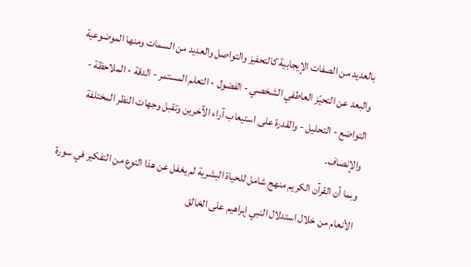بالعديد من الصفات الإيجابية كالتحفيز والتواصل والعديد من السمات ومنها الموضوعية والبعد عن التحيّز العاطفي الشخصي - الفضول - التعلم المستمر - الدقة - الملاحظة - التواضع - التحليل - والقدرة على استيعاب آراء الآخرين وتقبل وجهات النظر المختلفة والإنصاف.
وبما أن القرآن الكريم منهج شامل للحياة البشرية لم يغفل عن هذا النوع من التفكير في سورة الأنعام من خلال استدلال النبي إبراهيم على الخالق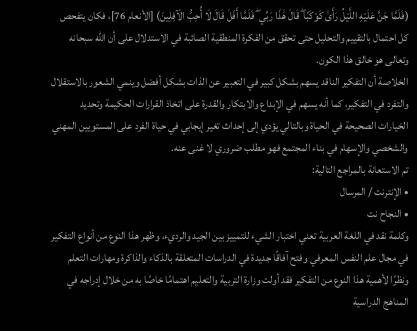(فَلَمَّا جَنَّ عَلَيْهِ اللَّيْلُ رَأَىٰ كَوْكَبًا ۖ قَالَ هَٰذَا رَبِّي ۖ فَلَمَّا أَفَلَ قَالَ لَا أُحِبُّ الْآفِلِينَ) [الأنعام 76]، فكان يتفحص كل احتمال بالتقييم والتحليل حتى تحقق من الفكرة المنطقية الصائبة في الاستدلال على أن الله سبحانه وتعالى هو خالق هذا الكون.
الخلاصة أن التفكير الناقد يسهم بشكل كبير في التعبير عن الذات بشكل أفضل وينمي الشعور بالاستقلال والتفرد في التفكير، كما أنه يسهم في الإبداع والابتكار والقدرة على اتخاذ القرارات الحكيمة وتحديد الخيارات الصحيحة في الحياة وبالتالي يؤدي إلى إحداث تغير إيجابي في حياة الفرد على المستويين المهني والشخصي والإسهام في بناء المجتمع فهو مطلب ضروري لا غنى عنه.
تم الاستعانة بالمراجع التالية:
• الإنترنت / المرسال
• النجاح نت
وكلمة نقد في اللغة العربية تعني اختبار الشيء للتمييز بين الجيد والرديء، وظهر هذا النوع من أنواع التفكير في مجال علم النفس المعرفي وفتح آفاقًا جديدة في الدراسات المتعلقة بالذكاء والذاكرة ومهارات التعلم
ونظرًا لأهمية هذا النوع من التفكير فقد أولت وزارة التربية والتعليم اهتمامًا خاصًا به من خلال إدراجه في المناهج الدراسية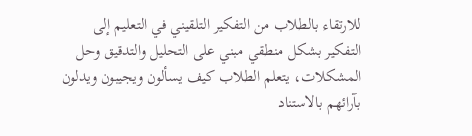للارتقاء بالطلاب من التفكير التلقيني في التعليم إلى التفكير بشكل منطقي مبني على التحليل والتدقيق وحل المشكلات، يتعلم الطلاب كيف يسألون ويجيبون ويدلون بآرائهم بالاستناد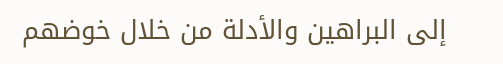إلى البراهين والأدلة من خلال خوضهم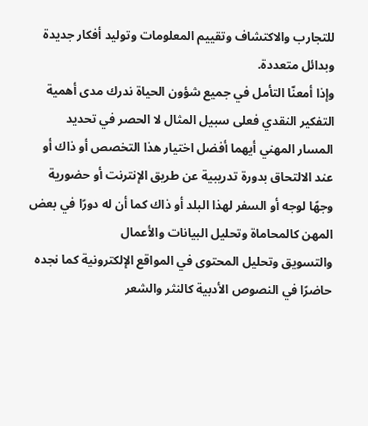للتجارب والاكتشاف وتقييم المعلومات وتوليد أفكار جديدة وبدائل متعددة.
وإذا أمعنّا التأمل في جميع شؤون الحياة ندرك مدى أهمية التفكير النقدي فعلى سبيل المثال لا الحصر في تحديد المسار المهني أيهما أفضل اختيار هذا التخصص أو ذاك أو عند الالتحاق بدورة تدريبية عن طريق الإنترنت أو حضورية وجهًا لوجه أو السفر لهذا البلد أو ذاك كما أن له دورًا في بعض المهن كالمحاماة وتحليل البيانات والأعمال
والتسويق وتحليل المحتوى في المواقع الإلكترونية كما نجده حاضرًا في النصوص الأدبية كالنثر والشعر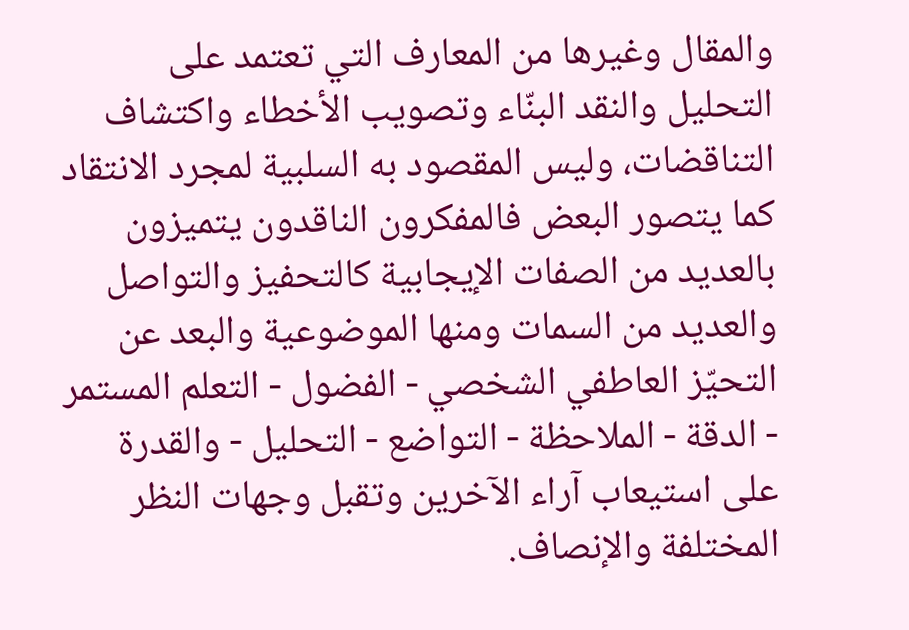والمقال وغيرها من المعارف التي تعتمد على التحليل والنقد البنّاء وتصويب الأخطاء واكتشاف التناقضات، وليس المقصود به السلبية لمجرد الانتقاد كما يتصور البعض فالمفكرون الناقدون يتميزون بالعديد من الصفات الإيجابية كالتحفيز والتواصل والعديد من السمات ومنها الموضوعية والبعد عن التحيّز العاطفي الشخصي - الفضول - التعلم المستمر - الدقة - الملاحظة - التواضع - التحليل - والقدرة على استيعاب آراء الآخرين وتقبل وجهات النظر المختلفة والإنصاف.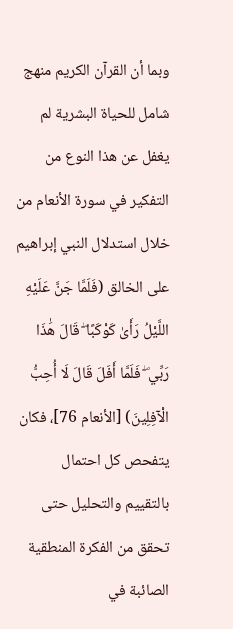وبما أن القرآن الكريم منهج شامل للحياة البشرية لم يغفل عن هذا النوع من التفكير في سورة الأنعام من خلال استدلال النبي إبراهيم على الخالق (فَلَمَّا جَنَّ عَلَيْهِ اللَّيْلُ رَأَىٰ كَوْكَبًا ۖ قَالَ هَٰذَا رَبِّي ۖ فَلَمَّا أَفَلَ قَالَ لَا أُحِبُّ الْآفِلِينَ) [الأنعام 76]، فكان يتفحص كل احتمال بالتقييم والتحليل حتى تحقق من الفكرة المنطقية الصائبة في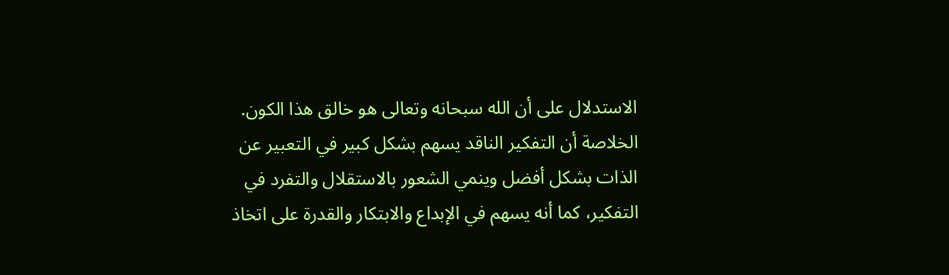الاستدلال على أن الله سبحانه وتعالى هو خالق هذا الكون.
الخلاصة أن التفكير الناقد يسهم بشكل كبير في التعبير عن الذات بشكل أفضل وينمي الشعور بالاستقلال والتفرد في التفكير، كما أنه يسهم في الإبداع والابتكار والقدرة على اتخاذ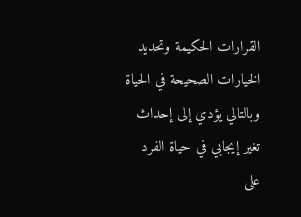القرارات الحكيمة وتحديد الخيارات الصحيحة في الحياة وبالتالي يؤدي إلى إحداث تغير إيجابي في حياة الفرد على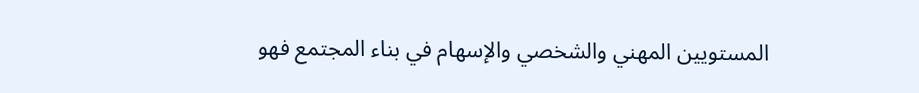المستويين المهني والشخصي والإسهام في بناء المجتمع فهو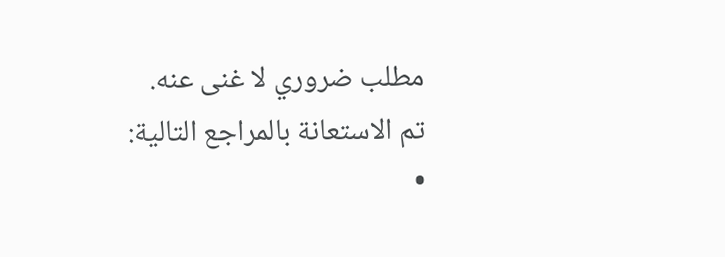مطلب ضروري لا غنى عنه.
تم الاستعانة بالمراجع التالية:
•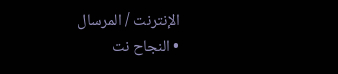الإنترنت / المرسال
• النجاح نت